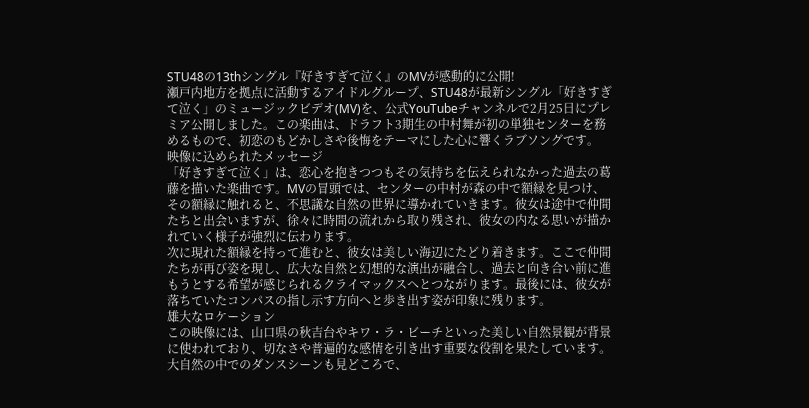STU48の13thシングル『好きすぎて泣く』のMVが感動的に公開!
瀬戸内地方を拠点に活動するアイドルグループ、STU48が最新シングル「好きすぎて泣く」のミュージックビデオ(MV)を、公式YouTubeチャンネルで2月25日にプレミア公開しました。この楽曲は、ドラフト3期生の中村舞が初の単独センターを務めるもので、初恋のもどかしさや後悔をテーマにした心に響くラブソングです。
映像に込められたメッセージ
「好きすぎて泣く」は、恋心を抱きつつもその気持ちを伝えられなかった過去の葛藤を描いた楽曲です。MVの冒頭では、センターの中村が森の中で額縁を見つけ、その額縁に触れると、不思議な自然の世界に導かれていきます。彼女は途中で仲間たちと出会いますが、徐々に時間の流れから取り残され、彼女の内なる思いが描かれていく様子が強烈に伝わります。
次に現れた額縁を持って進むと、彼女は美しい海辺にたどり着きます。ここで仲間たちが再び姿を現し、広大な自然と幻想的な演出が融合し、過去と向き合い前に進もうとする希望が感じられるクライマックスへとつながります。最後には、彼女が落ちていたコンパスの指し示す方向へと歩き出す姿が印象に残ります。
雄大なロケーション
この映像には、山口県の秋吉台やキワ・ラ・ビーチといった美しい自然景観が背景に使われており、切なさや普遍的な感情を引き出す重要な役割を果たしています。大自然の中でのダンスシーンも見どころで、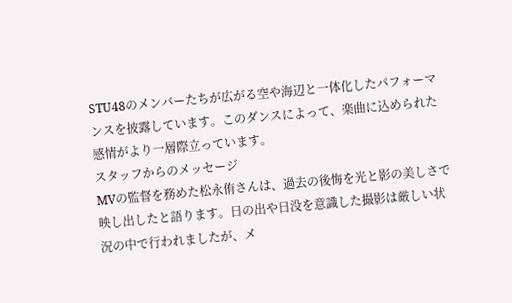STU48のメンバーたちが広がる空や海辺と一体化したパフォーマンスを披露しています。このダンスによって、楽曲に込められた感情がより一層際立っています。
スタッフからのメッセージ
MVの監督を務めた松永侑さんは、過去の後悔を光と影の美しさで映し出したと語ります。日の出や日没を意識した撮影は厳しい状況の中で行われましたが、メ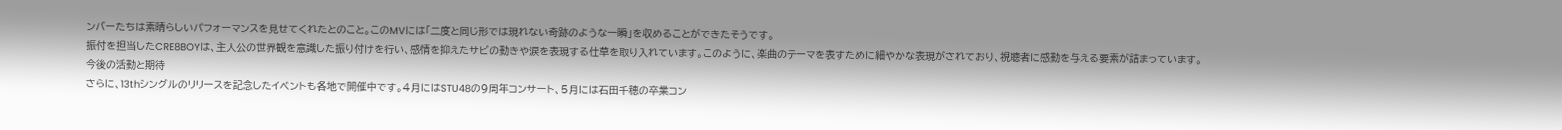ンバーたちは素晴らしいパフォーマンスを見せてくれたとのこと。このMVには「二度と同じ形では現れない奇跡のような一瞬」を収めることができたそうです。
振付を担当したCRE8BOYは、主人公の世界観を意識した振り付けを行い、感情を抑えたサビの動きや涙を表現する仕草を取り入れています。このように、楽曲のテーマを表すために細やかな表現がされており、視聴者に感動を与える要素が詰まっています。
今後の活動と期待
さらに、13thシングルのリリースを記念したイベントも各地で開催中です。4月にはSTU48の9周年コンサート、5月には石田千穂の卒業コン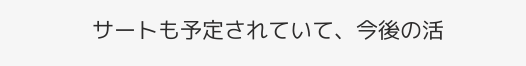サートも予定されていて、今後の活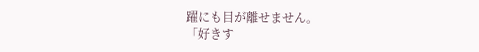躍にも目が離せません。
「好きす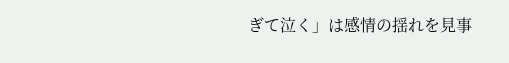ぎて泣く」は感情の揺れを見事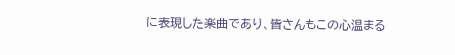に表現した楽曲であり、皆さんもこの心温まる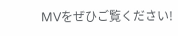MVをぜひご覧ください!